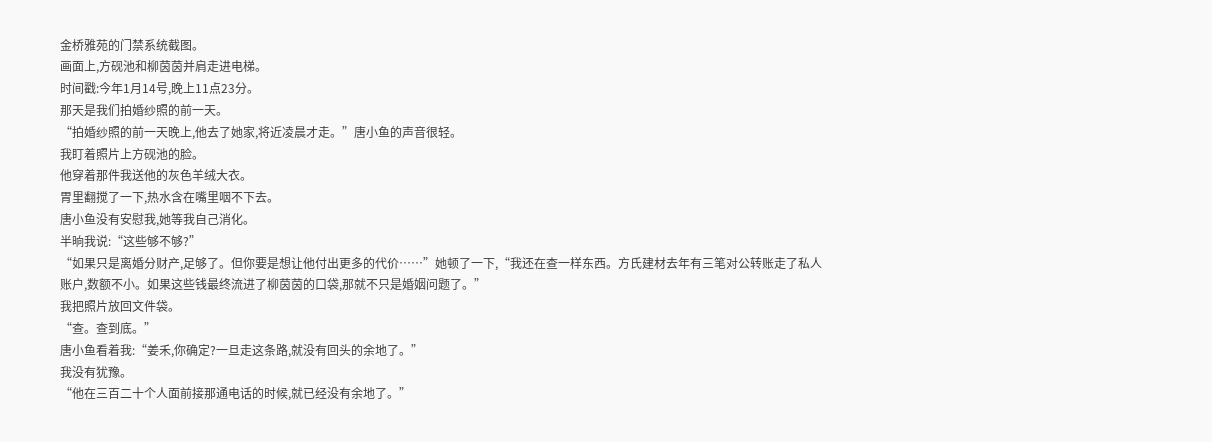金桥雅苑的门禁系统截图。
画面上,方砚池和柳茵茵并肩走进电梯。
时间戳:今年1月14号,晚上11点23分。
那天是我们拍婚纱照的前一天。
“拍婚纱照的前一天晚上,他去了她家,将近凌晨才走。”唐小鱼的声音很轻。
我盯着照片上方砚池的脸。
他穿着那件我送他的灰色羊绒大衣。
胃里翻搅了一下,热水含在嘴里咽不下去。
唐小鱼没有安慰我,她等我自己消化。
半晌我说:“这些够不够?”
“如果只是离婚分财产,足够了。但你要是想让他付出更多的代价……”她顿了一下,“我还在查一样东西。方氏建材去年有三笔对公转账走了私人账户,数额不小。如果这些钱最终流进了柳茵茵的口袋,那就不只是婚姻问题了。”
我把照片放回文件袋。
“查。查到底。”
唐小鱼看着我:“姜禾,你确定?一旦走这条路,就没有回头的余地了。”
我没有犹豫。
“他在三百二十个人面前接那通电话的时候,就已经没有余地了。”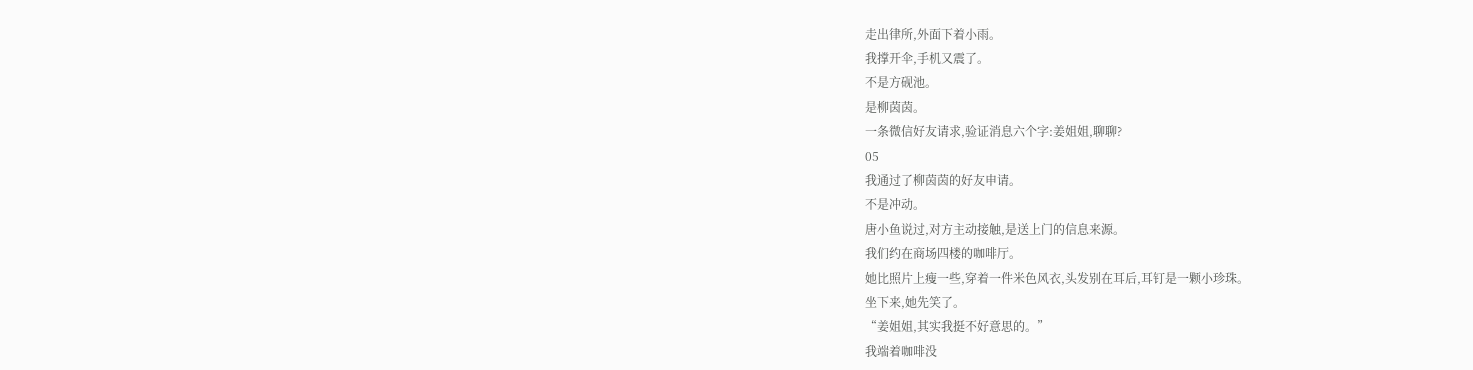走出律所,外面下着小雨。
我撑开伞,手机又震了。
不是方砚池。
是柳茵茵。
一条微信好友请求,验证消息六个字:姜姐姐,聊聊?
05
我通过了柳茵茵的好友申请。
不是冲动。
唐小鱼说过,对方主动接触,是送上门的信息来源。
我们约在商场四楼的咖啡厅。
她比照片上瘦一些,穿着一件米色风衣,头发别在耳后,耳钉是一颗小珍珠。
坐下来,她先笑了。
“姜姐姐,其实我挺不好意思的。”
我端着咖啡没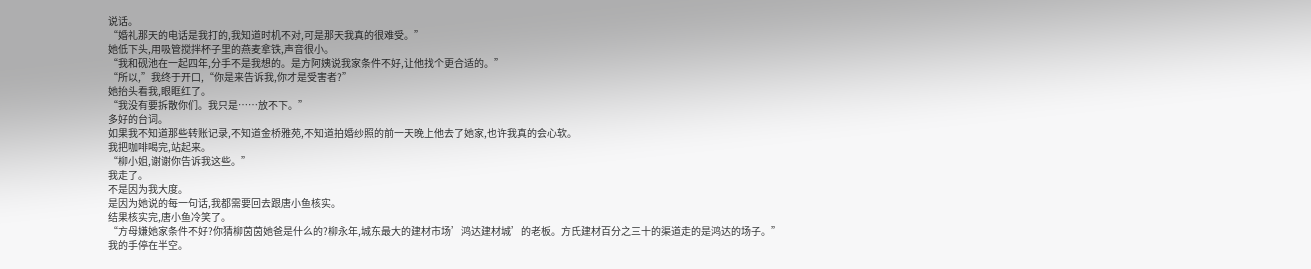说话。
“婚礼那天的电话是我打的,我知道时机不对,可是那天我真的很难受。”
她低下头,用吸管搅拌杯子里的燕麦拿铁,声音很小。
“我和砚池在一起四年,分手不是我想的。是方阿姨说我家条件不好,让他找个更合适的。”
“所以,”我终于开口,“你是来告诉我,你才是受害者?”
她抬头看我,眼眶红了。
“我没有要拆散你们。我只是……放不下。”
多好的台词。
如果我不知道那些转账记录,不知道金桥雅苑,不知道拍婚纱照的前一天晚上他去了她家,也许我真的会心软。
我把咖啡喝完,站起来。
“柳小姐,谢谢你告诉我这些。”
我走了。
不是因为我大度。
是因为她说的每一句话,我都需要回去跟唐小鱼核实。
结果核实完,唐小鱼冷笑了。
“方母嫌她家条件不好?你猜柳茵茵她爸是什么的?柳永年,城东最大的建材市场’鸿达建材城’的老板。方氏建材百分之三十的渠道走的是鸿达的场子。”
我的手停在半空。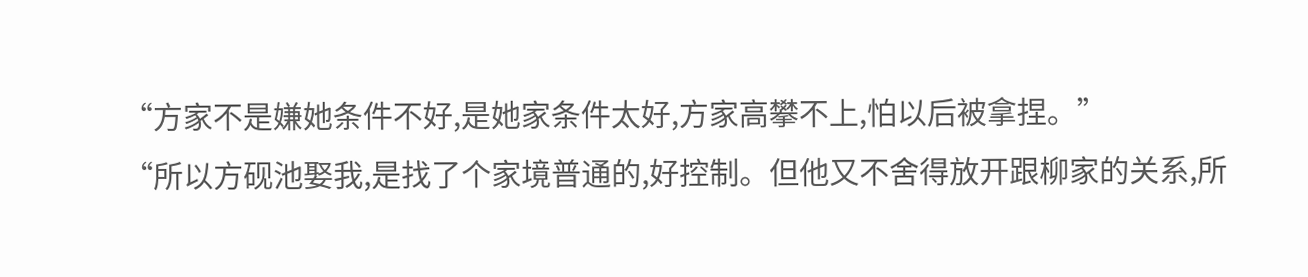“方家不是嫌她条件不好,是她家条件太好,方家高攀不上,怕以后被拿捏。”
“所以方砚池娶我,是找了个家境普通的,好控制。但他又不舍得放开跟柳家的关系,所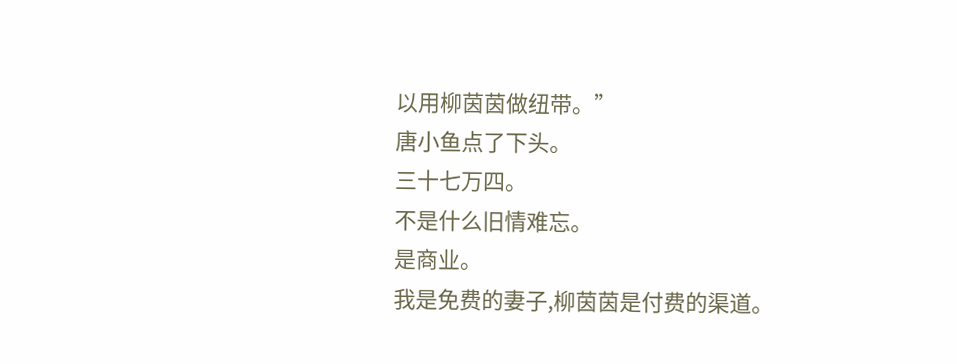以用柳茵茵做纽带。”
唐小鱼点了下头。
三十七万四。
不是什么旧情难忘。
是商业。
我是免费的妻子,柳茵茵是付费的渠道。